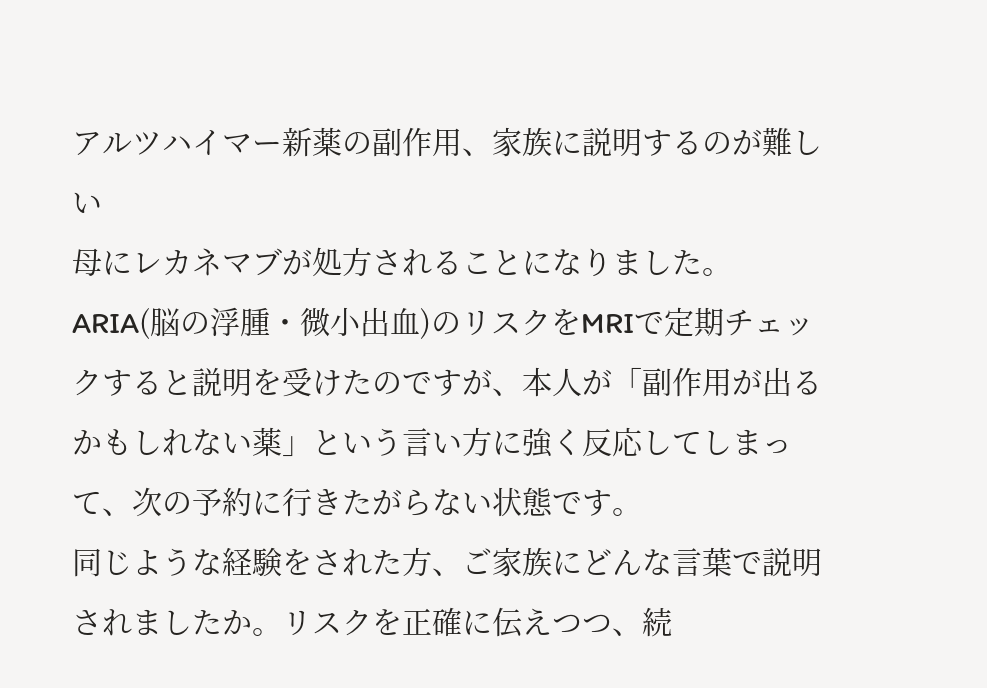アルツハイマー新薬の副作用、家族に説明するのが難しい
母にレカネマブが処方されることになりました。ARIA(脳の浮腫・微小出血)のリスクをMRIで定期チェックすると説明を受けたのですが、本人が「副作用が出るかもしれない薬」という言い方に強く反応してしまって、次の予約に行きたがらない状態です。
同じような経験をされた方、ご家族にどんな言葉で説明されましたか。リスクを正確に伝えつつ、続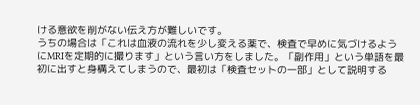ける意欲を削がない伝え方が難しいです。
うちの場合は「これは血液の流れを少し変える薬で、検査で早めに気づけるようにMRIを定期的に撮ります」という言い方をしました。「副作用」という単語を最初に出すと身構えてしまうので、最初は「検査セットの一部」として説明する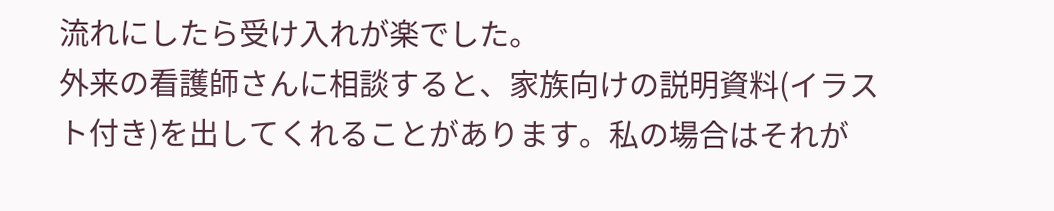流れにしたら受け入れが楽でした。
外来の看護師さんに相談すると、家族向けの説明資料(イラスト付き)を出してくれることがあります。私の場合はそれが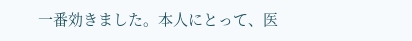一番効きました。本人にとって、医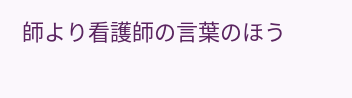師より看護師の言葉のほう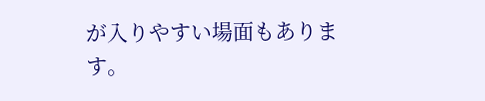が入りやすい場面もあります。